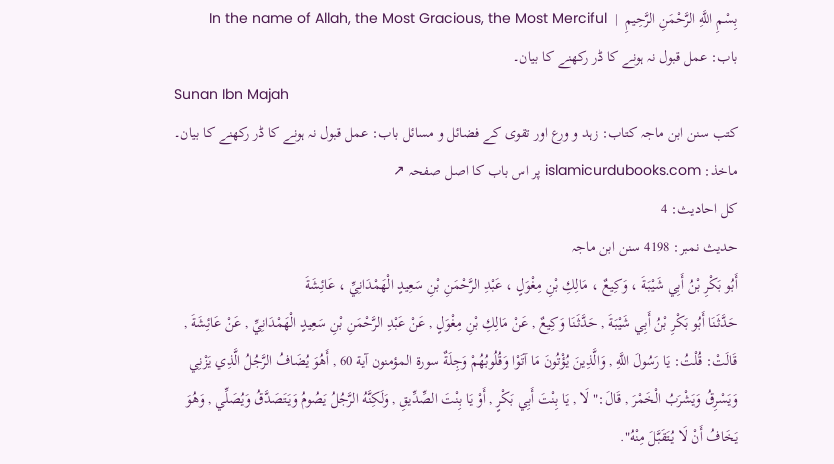بِسْمِ اللَّهِ الرَّحْمَنِ الرَّحِيمِ  |  In the name of Allah, the Most Gracious, the Most Merciful
باب: عمل قبول نہ ہونے کا ڈر رکھنے کا بیان۔
Sunan Ibn Majah
کتب سنن ابن ماجہ کتاب: زہد و ورع اور تقوی کے فضائل و مسائل باب: عمل قبول نہ ہونے کا ڈر رکھنے کا بیان۔
ماخذ: islamicurdubooks.com پر اس باب کا اصل صفحہ ↗
کل احادیث: 4
حدیث نمبر: 4198 سنن ابن ماجہ
أَبُو بَكْرِ بْنُ أَبِي شَيْبَةَ ، وَكِيعٌ ، مَالِكِ بْنِ مِغْوَلٍ ، عَبْدِ الرَّحْمَنِ بْنِ سَعِيدٍ الْهَمْدَانِيِّ ، عَائِشَةَ
حَدَّثَنَا أَبُو بَكْرِ بْنُ أَبِي شَيْبَةَ , حَدَّثَنَا وَكِيعٌ , عَنْ مَالِكِ بْنِ مِغْوَلٍ , عَنْ عَبْدِ الرَّحْمَنِ بْنِ سَعِيدٍ الْهَمْدَانِيِّ , عَنْ عَائِشَةَ , قَالَتْ: قُلْتُ: يَا رَسُولَ اللَّهِ , وَالَّذِينَ يُؤْتُونَ مَا آتَوْا وَقُلُوبُهُمْ وَجِلَةٌ سورة المؤمنون آية 60 , أَهُوَ يُضَافُ الرَّجُلُ الَّذِي يَزْنِي وَيَسْرِقُ وَيَشْرَبُ الْخَمْرَ , قَالَ:" لَا , يَا بِنْتَ أَبِي بَكْرٍ , أَوْ يَا بِنْتَ الصِّدِّيقِ , وَلَكِنَّهُ الرَّجُلُ يَصُومُ وَيَتَصَدَّقُ وَيُصَلِّي , وَهُوَ يَخَافُ أَنْ لَا يُتَقَبَّلَ مِنْهُ".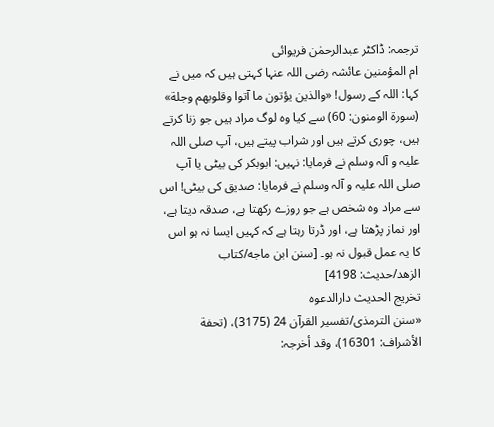ترجمہ: ڈاکٹر عبدالرحمٰن فریوائی
ام المؤمنین عائشہ رضی اللہ عنہا کہتی ہیں کہ میں نے کہا: اللہ کے رسول! «والذين يؤتون ما آتوا وقلوبهم وجلة» (سورة الومنون: 60) سے کیا وہ لوگ مراد ہیں جو زنا کرتے ہیں، چوری کرتے ہیں اور شراب پیتے ہیں، آپ صلی اللہ علیہ و آلہ وسلم نے فرمایا: نہیں: ابوبکر کی بیٹی یا آپ صلی اللہ علیہ و آلہ وسلم نے فرمایا: صدیق کی بیٹی! اس سے مراد وہ شخص ہے جو روزے رکھتا ہے، صدقہ دیتا ہے، اور نماز پڑھتا ہے، اور ڈرتا رہتا ہے کہ کہیں ایسا نہ ہو اس کا یہ عمل قبول نہ ہو۔ [سنن ابن ماجه/كتاب الزهد/حدیث: 4198]
تخریج الحدیث دارالدعوہ
«سنن الترمذی/تفسیر القرآن 24 (3175)، (تحفة الأشراف: 16301)، وقد أخرجہ: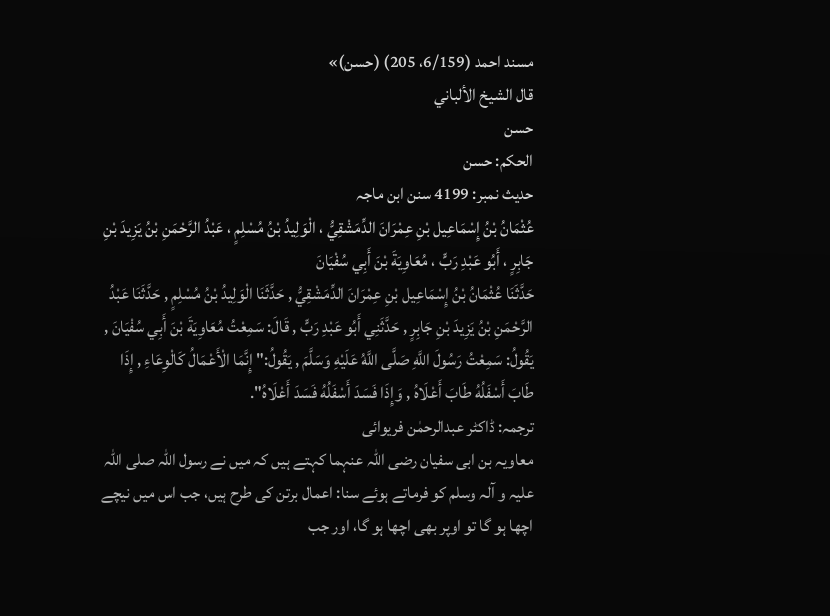مسند احمد (6/159، 205) (حسن)»
قال الشيخ الألباني
حسن
الحكم: حسن
حدیث نمبر: 4199 سنن ابن ماجہ
عُثْمَانُ بْنُ إِسْمَاعِيل بْنِ عِمْرَانَ الدِّمَشْقِيُّ ، الْوَلِيدُ بْنُ مُسْلِمٍ ، عَبْدُ الرَّحْمَنِ بْنُ يَزِيدَ بْنِ جَابِرٍ ، أَبُو عَبْدِ رَبٍّ ، مُعَاوِيَةَ بْنَ أَبِي سُفْيَانَ
حَدَّثَنَا عُثْمَانُ بْنُ إِسْمَاعِيل بْنِ عِمْرَانَ الدِّمَشْقِيُّ , حَدَّثَنَا الْوَلِيدُ بْنُ مُسْلِمٍ , حَدَّثَنَا عَبْدُ الرَّحْمَنِ بْنُ يَزِيدَ بْنِ جَابِرٍ , حَدَّثَنِي أَبُو عَبْدِ رَبٍّ , قَالَ: سَمِعْتُ مُعَاوِيَةَ بْنَ أَبِي سُفْيَانَ , يَقُولُ: سَمِعْتُ رَسُولَ اللَّهِ صَلَّى اللَّهُ عَلَيْهِ وَسَلَّمَ , يَقُولُ:" إِنَّمَا الْأَعْمَالُ كَالْوِعَاءِ , إِذَا طَابَ أَسْفَلُهُ طَابَ أَعْلَاهُ , وَإِذَا فَسَدَ أَسْفَلُهُ فَسَدَ أَعْلَاهُ".
ترجمہ: ڈاکٹر عبدالرحمٰن فریوائی
معاویہ بن ابی سفیان رضی اللہ عنہما کہتے ہیں کہ میں نے رسول اللہ صلی اللہ علیہ و آلہ وسلم کو فرماتے ہوئے سنا: اعمال برتن کی طرح ہیں، جب اس میں نیچے اچھا ہو گا تو اوپر بھی اچھا ہو گا، اور جب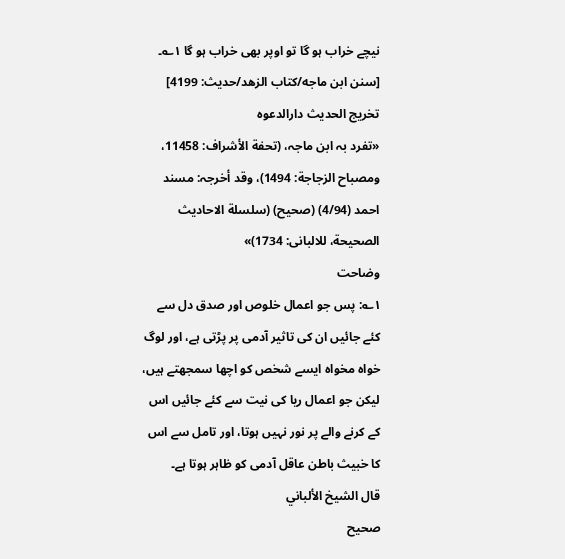نیچے خراب ہو گا تو اوپر بھی خراب ہو گا ۱؎۔ [سنن ابن ماجه/كتاب الزهد/حدیث: 4199]
تخریج الحدیث دارالدعوہ
«تفرد بہ ابن ماجہ، (تحفة الأشراف: 11458، ومصباح الزجاجة: 1494)، وقد أخرجہ: مسند احمد (4/94) (صحیح) (سلسلة الاحادیث الصحیحة، للالبانی: 1734)»
وضاحت
۱؎: پس جو اعمال خلوص اور صدق دل سے کئے جائیں ان کی تاثیر آدمی پر پڑتی ہے، اور لوگ خواہ مخواہ ایسے شخص کو اچھا سمجھتے ہیں، لیکن جو اعمال ریا کی نیت سے کئے جائیں اس کے کرنے والے پر نور نہیں ہوتا، اور تامل سے اس کا خبیث باطن عاقل آدمی کو ظاہر ہوتا ہے۔
قال الشيخ الألباني
صحيح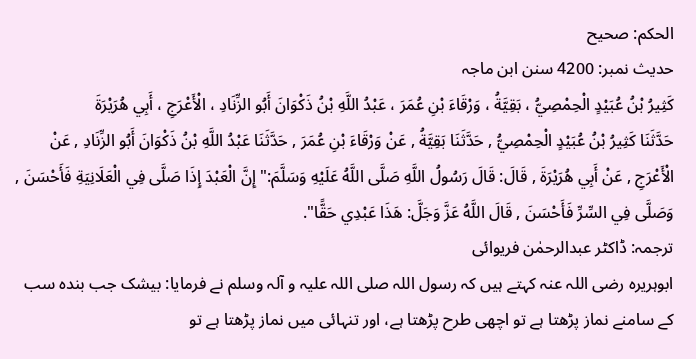الحكم: صحيح
حدیث نمبر: 4200 سنن ابن ماجہ
كَثِيرُ بْنُ عُبَيْدٍ الْحِمْصِيُّ ، بَقِيَّةُ ، وَرْقَاءَ بْنِ عُمَرَ ، عَبْدُ اللَّهِ بْنُ ذَكْوَانَ أَبُو الزِّنَادِ ، الْأَعْرَجِ ، أَبِي هُرَيْرَةَ
حَدَّثَنَا كَثِيرُ بْنُ عُبَيْدٍ الْحِمْصِيُّ , حَدَّثَنَا بَقِيَّةُ , عَنْ وَرْقَاءَ بْنِ عُمَرَ , حَدَّثَنَا عَبْدُ اللَّهِ بْنُ ذَكْوَانَ أَبُو الزِّنَادِ , عَنْ الْأَعْرَجِ , عَنْ أَبِي هُرَيْرَةَ , قَالَ: قَالَ رَسُولُ اللَّهِ صَلَّى اللَّهُ عَلَيْهِ وَسَلَّمَ:" إِنَّ الْعَبْدَ إِذَا صَلَّى فِي الْعَلَانِيَةِ فَأَحْسَنَ , وَصَلَّى فِي السِّرِّ فَأَحْسَنَ , قَالَ اللَّهُ عَزَّ وَجَلَّ: هَذَا عَبْدِي حَقًّا".
ترجمہ: ڈاکٹر عبدالرحمٰن فریوائی
ابوہریرہ رضی اللہ عنہ کہتے ہیں کہ رسول اللہ صلی اللہ علیہ و آلہ وسلم نے فرمایا: بیشک جب بندہ سب کے سامنے نماز پڑھتا ہے تو اچھی طرح پڑھتا ہے، اور تنہائی میں نماز پڑھتا ہے تو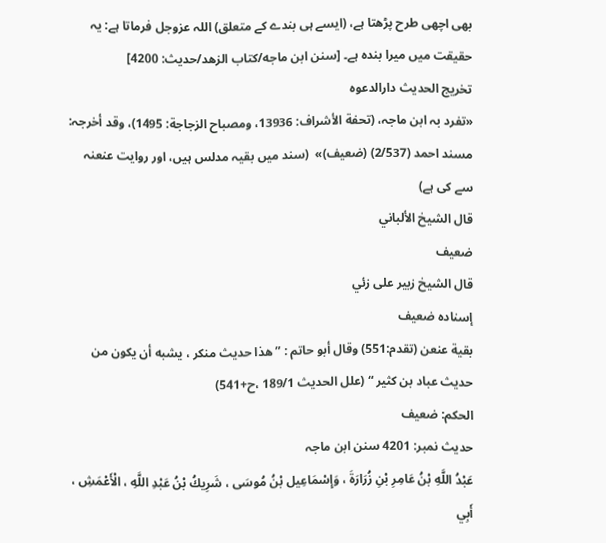بھی اچھی طرح پڑھتا ہے، (ایسے ہی بندے کے متعلق) اللہ عزوجل فرماتا ہے: یہ حقیقت میں میرا بندہ ہے۔ [سنن ابن ماجه/كتاب الزهد/حدیث: 4200]
تخریج الحدیث دارالدعوہ
«تفرد بہ ابن ماجہ، (تحفة الأشراف: 13936، ومصباح الزجاجة: 1495)، وقد أخرجہ: مسند احمد (2/537) (ضعیف)»  (سند میں بقیہ مدلس ہیں، اور روایت عنعنہ سے کی ہے)
قال الشيخ الألباني
ضعيف
قال الشيخ زبير على زئي
إسناده ضعيف
بقية عنعن (تقدم:551) وقال أبو حاتم : ” هذا حديث منكر ، يشبه أن يكون من حديث عباد بن كثير “ (علل الحديث 189/1 ،ح+541)
الحكم: ضعيف
حدیث نمبر: 4201 سنن ابن ماجہ
عَبْدُ اللَّهِ بْنُ عَامِرِ بْنِ زُرَارَةَ ، وَإِسْمَاعِيل بْنُ مُوسَى ، شَرِيكُ بْنُ عَبْدِ اللَّهِ ، الْأَعْمَشِ ، أَبِي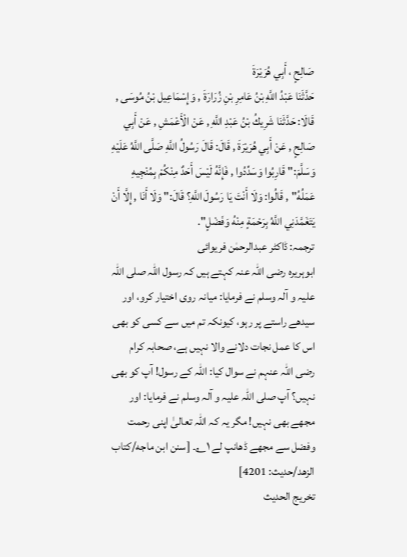صَالِحٍ ، أَبِي هُرَيْرَةَ
حَدَّثَنَا عَبْدُ اللَّهِ بْنُ عَامِرِ بْنِ زُرَارَةَ , وَإِسْمَاعِيل بْنُ مُوسَى , قَالَا: حَدَّثَنَا شَرِيكُ بْنُ عَبْدِ اللَّهِ , عَنْ الْأَعْمَشِ , عَنْ أَبِي صَالِحٍ , عَنْ أَبِي هُرَيْرَةَ , قَالَ: قَالَ رَسُولُ اللَّهِ صَلَّى اللَّهُ عَلَيْهِ وَسَلَّمَ:" قَارِبُوا وَسَدِّدُوا , فَإِنَّهُ لَيْسَ أَحَدٌ مِنْكُمْ بِمُنْجِيهِ عَمَلُهُ" , قَالُوا: وَلَا أَنْتَ يَا رَسُولَ اللَّهِ؟ قَالَ:" وَلَا أَنَا , إِلَّا أَنْ يَتَغَمَّدَنِي اللَّهُ بِرَحْمَةٍ مِنْهُ وَفَضْلٍ".
ترجمہ: ڈاکٹر عبدالرحمٰن فریوائی
ابوہریرہ رضی اللہ عنہ کہتے ہیں کہ رسول اللہ صلی اللہ علیہ و آلہ وسلم نے فرمایا: میانہ روی اختیار کرو، اور سیدھے راستے پر رہو، کیونکہ تم میں سے کسی کو بھی اس کا عمل نجات دلانے والا نہیں ہے، صحابہ کرام رضی اللہ عنہم نے سوال کیا: اللہ کے رسول! آپ کو بھی نہیں؟ آپ صلی اللہ علیہ و آلہ وسلم نے فرمایا: اور مجھے بھی نہیں! مگر یہ کہ اللہ تعالیٰ اپنی رحمت وفضل سے مجھے ڈھانپ لے ۱؎۔ [سنن ابن ماجه/كتاب الزهد/حدیث: 4201]
تخریج الحدیث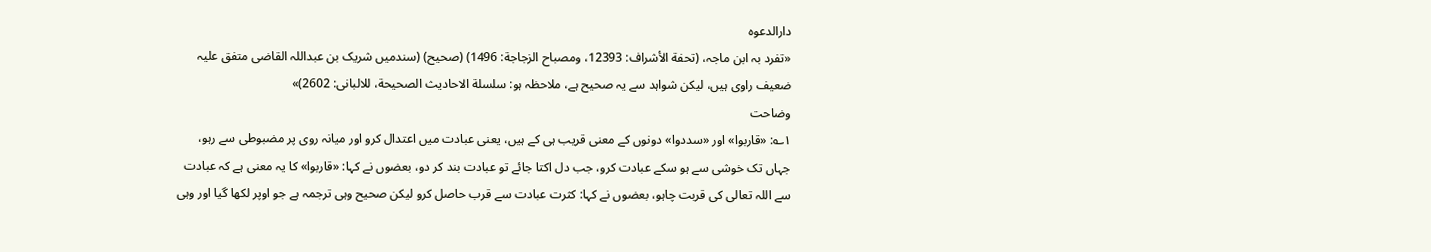دارالدعوہ
«تفرد بہ ابن ماجہ، (تحفة الأشراف: 12393، ومصباح الزجاجة: 1496) (صحیح) (سندمیں شریک بن عبداللہ القاضی متفق علیہ ضعیف راوی ہیں، لیکن شواہد سے یہ صحیح ہے، ملاحظہ ہو: سلسلة الاحادیث الصحیحة، للالبانی: 2602)»
وضاحت
۱؎: «قاربوا» اور «سددوا» دونوں کے معنی قریب ہی کے ہیں، یعنی عبادت میں اعتدال کرو اور میانہ روی پر مضبوطی سے رہو، جہاں تک خوشی سے ہو سکے عبادت کرو، جب دل اکتا جائے تو عبادت بند کر دو، بعضوں نے کہا: «قاربوا» کا یہ معنی ہے کہ عبادت سے اللہ تعالی کی قربت چاہو، بعضوں نے کہا: کثرت عبادت سے قرب حاصل کرو لیکن صحیح وہی ترجمہ ہے جو اوپر لکھا گیا اور وہی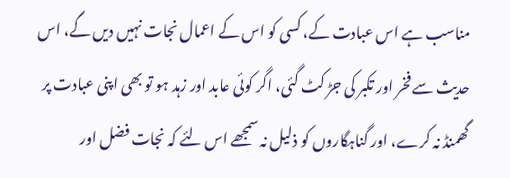مناسب ہے اس عبادت کے، کسی کو اس کے اعمال نجات نہیں دیں گے، اس حدیث سے فخر اور تکبر کی جڑ کٹ گئی، اگر کوئی عابد اور زہد ہو تو بھی اپنی عبادت پر گھمنڈ نہ کرے، اور گناہگاروں کو ذلیل نہ سمجھے اس لئے کہ نجات فضل اور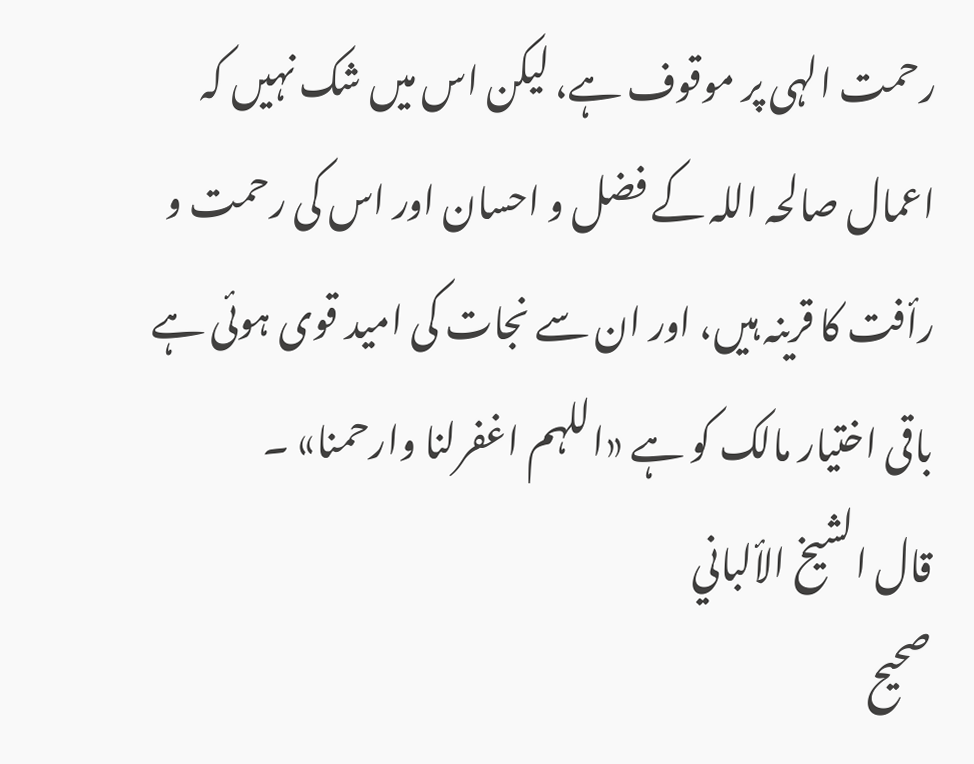رحمت الہی پر موقوف ہے، لیکن اس میں شک نہیں کہ اعمال صالحہ اللہ کے فضل و احسان اور اس کی رحمت و رأفت کا قرینہ ہیں، اور ان سے نجات کی امید قوی ہوئی ہے باقی اختیار مالک کو ہے «اللہم اغفرلنا وارحمنا» ۔
قال الشيخ الألباني
صحيح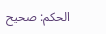الحكم: صحيح